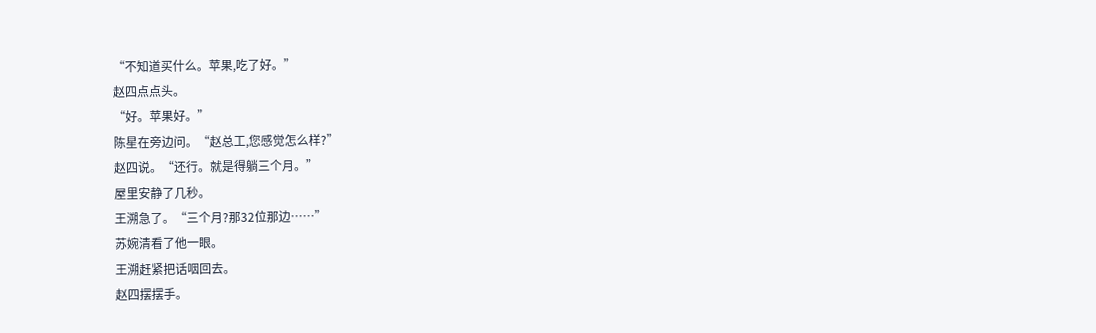“不知道买什么。苹果,吃了好。”
赵四点点头。
“好。苹果好。”
陈星在旁边问。“赵总工,您感觉怎么样?”
赵四说。“还行。就是得躺三个月。”
屋里安静了几秒。
王溯急了。“三个月?那32位那边……”
苏婉清看了他一眼。
王溯赶紧把话咽回去。
赵四摆摆手。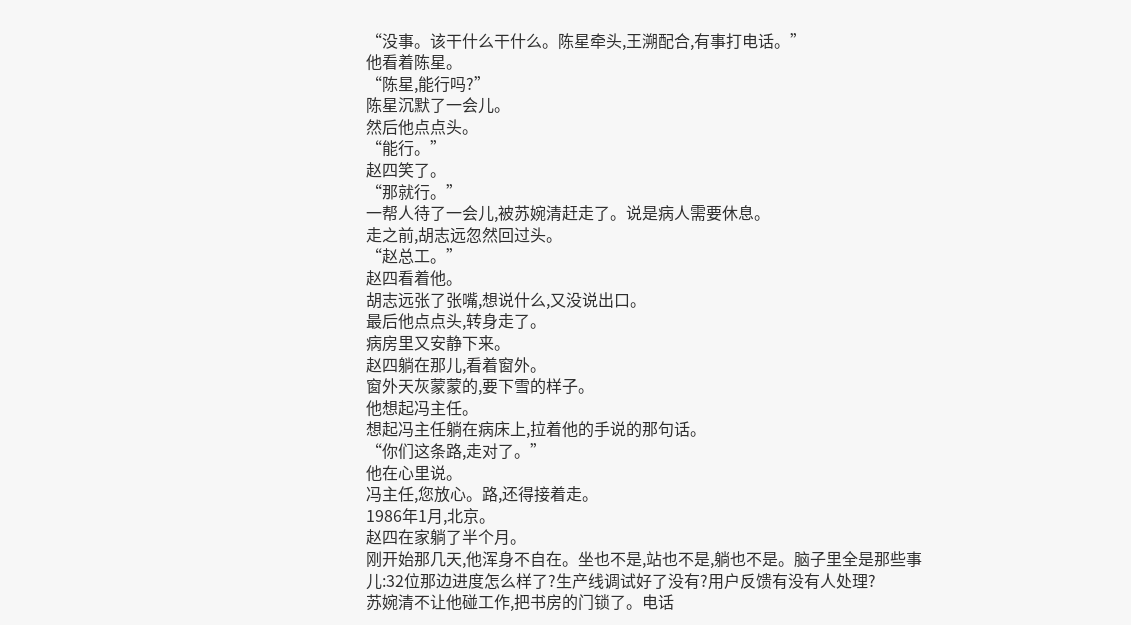“没事。该干什么干什么。陈星牵头,王溯配合,有事打电话。”
他看着陈星。
“陈星,能行吗?”
陈星沉默了一会儿。
然后他点点头。
“能行。”
赵四笑了。
“那就行。”
一帮人待了一会儿,被苏婉清赶走了。说是病人需要休息。
走之前,胡志远忽然回过头。
“赵总工。”
赵四看着他。
胡志远张了张嘴,想说什么,又没说出口。
最后他点点头,转身走了。
病房里又安静下来。
赵四躺在那儿,看着窗外。
窗外天灰蒙蒙的,要下雪的样子。
他想起冯主任。
想起冯主任躺在病床上,拉着他的手说的那句话。
“你们这条路,走对了。”
他在心里说。
冯主任,您放心。路,还得接着走。
1986年1月,北京。
赵四在家躺了半个月。
刚开始那几天,他浑身不自在。坐也不是,站也不是,躺也不是。脑子里全是那些事儿:32位那边进度怎么样了?生产线调试好了没有?用户反馈有没有人处理?
苏婉清不让他碰工作,把书房的门锁了。电话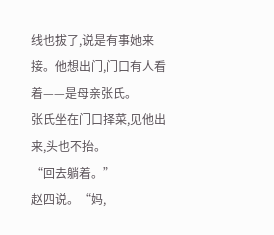线也拔了,说是有事她来接。他想出门,门口有人看着——是母亲张氏。
张氏坐在门口择菜,见他出来,头也不抬。
“回去躺着。”
赵四说。“妈,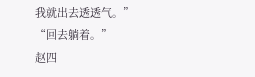我就出去透透气。”
“回去躺着。”
赵四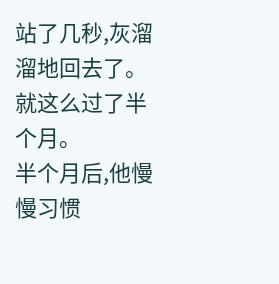站了几秒,灰溜溜地回去了。
就这么过了半个月。
半个月后,他慢慢习惯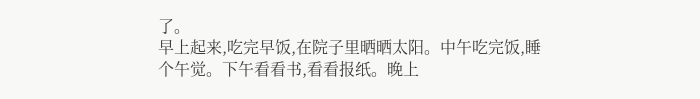了。
早上起来,吃完早饭,在院子里晒晒太阳。中午吃完饭,睡个午觉。下午看看书,看看报纸。晚上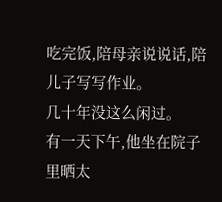吃完饭,陪母亲说说话,陪儿子写写作业。
几十年没这么闲过。
有一天下午,他坐在院子里晒太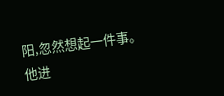阳,忽然想起一件事。
他进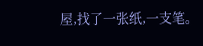屋,找了一张纸,一支笔。